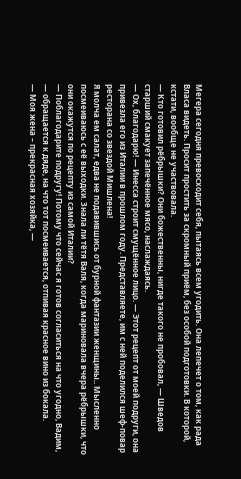Мегера сегодня превосходит себя, пытаясь всем угодить. Она лепечет о том, как рада Власа видеть. Просит простить за скромный приём, без особой подготовки. В которой, кстати, вообще не участвовала.
— Кто готовил рёбрышки? Они божественны, нигде такого не пробовал, — Шведов старший смакует запечённое мясо, наслаждаясь.
— Ох, благодарю! — Инесса строит смущённое лицо. — Этот рецепт от моей подруги, она привезла его из Италии в прошлом году. Представляете, им с ней поделился шеф-повар ресторана со звездой Мишлена!
Я молча ем салат, едва не подавившись от бурной фантазии женщины.. Мысленно посмеиваюсь с её выходки. Знала ли тётя Валя, когда мариновала вчера рёбрышки, что они окажутся по рецепту из самой Италии?
— Поблагодарите подругу! Потому что сейчас я готов согласиться на что угодно, Вадим, — обращается к дяде, на что тот посмеивается, отпивая красное вино из бокала.
— Моя жена – прекрасная хозяйка, —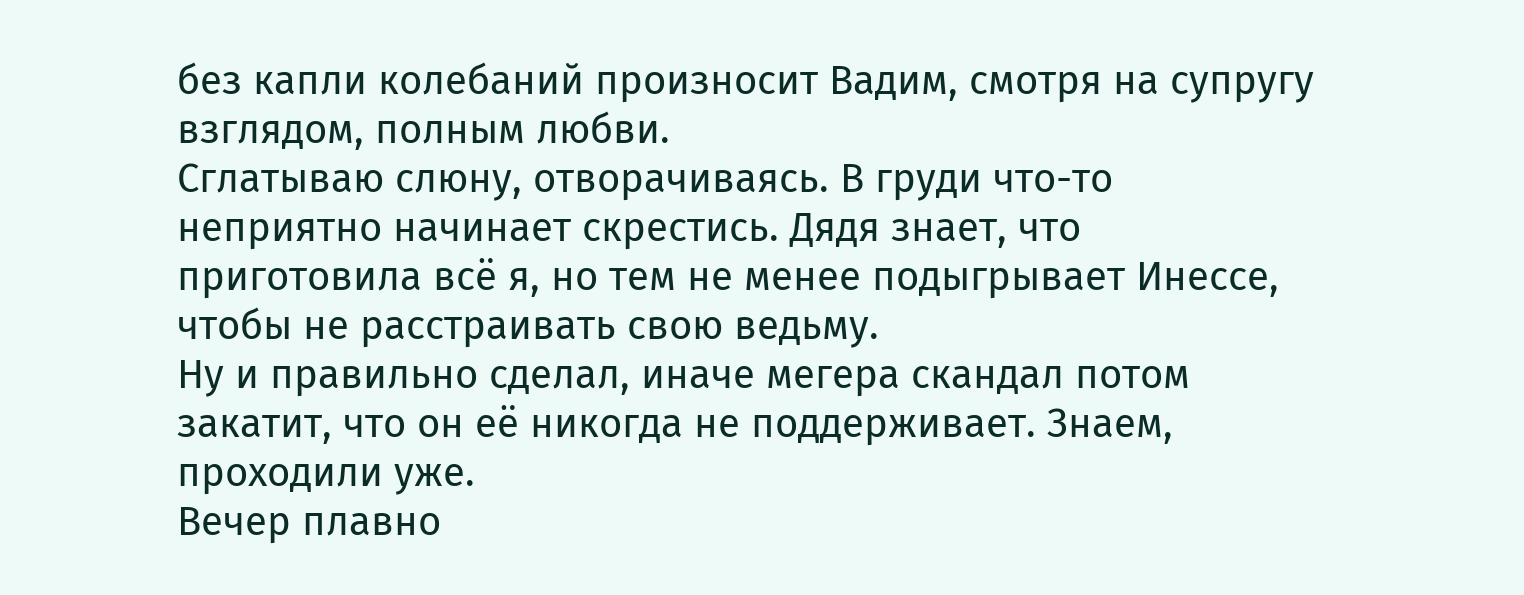без капли колебаний произносит Вадим, смотря на супругу взглядом, полным любви.
Сглатываю слюну, отворачиваясь. В груди что-то неприятно начинает скрестись. Дядя знает, что приготовила всё я, но тем не менее подыгрывает Инессе, чтобы не расстраивать свою ведьму.
Ну и правильно сделал, иначе мегера скандал потом закатит, что он её никогда не поддерживает. Знаем, проходили уже.
Вечер плавно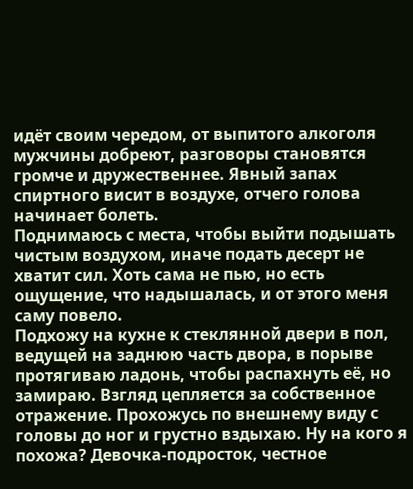идёт своим чередом, от выпитого алкоголя мужчины добреют, разговоры становятся громче и дружественнее. Явный запах спиртного висит в воздухе, отчего голова начинает болеть.
Поднимаюсь с места, чтобы выйти подышать чистым воздухом, иначе подать десерт не хватит сил. Хоть сама не пью, но есть ощущение, что надышалась, и от этого меня саму повело.
Подхожу на кухне к стеклянной двери в пол, ведущей на заднюю часть двора, в порыве протягиваю ладонь, чтобы распахнуть её, но замираю. Взгляд цепляется за собственное отражение. Прохожусь по внешнему виду с головы до ног и грустно вздыхаю. Ну на кого я похожа? Девочка-подросток, честное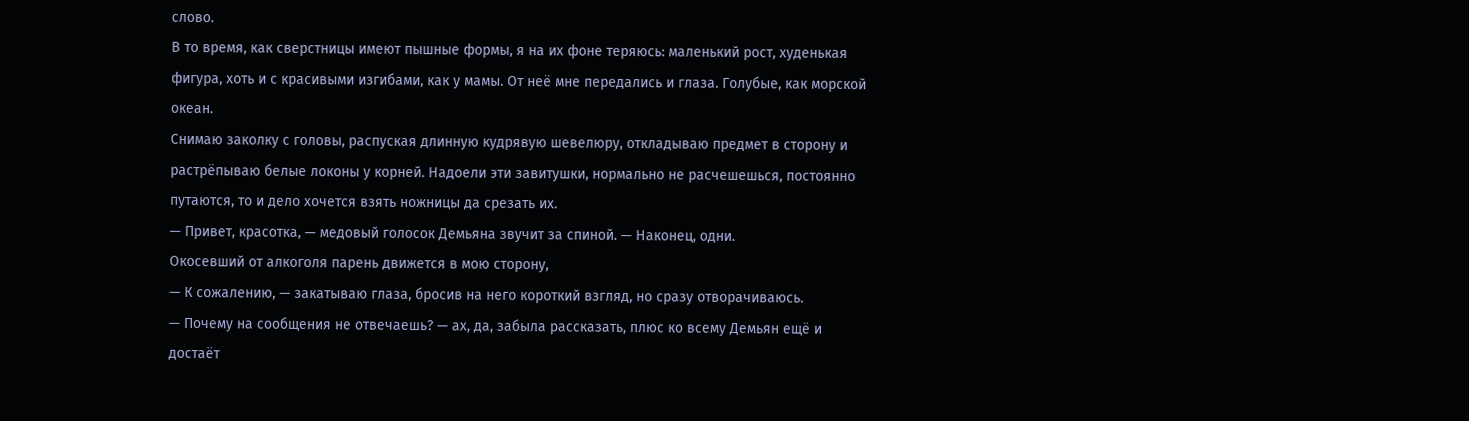слово.
В то время, как сверстницы имеют пышные формы, я на их фоне теряюсь: маленький рост, худенькая фигура, хоть и с красивыми изгибами, как у мамы. От неё мне передались и глаза. Голубые, как морской океан.
Снимаю заколку с головы, распуская длинную кудрявую шевелюру, откладываю предмет в сторону и растрёпываю белые локоны у корней. Надоели эти завитушки, нормально не расчешешься, постоянно путаются, то и дело хочется взять ножницы да срезать их.
— Привет, красотка, — медовый голосок Демьяна звучит за спиной. — Наконец, одни.
Окосевший от алкоголя парень движется в мою сторону,
— К сожалению, — закатываю глаза, бросив на него короткий взгляд, но сразу отворачиваюсь.
— Почему на сообщения не отвечаешь? — ах, да, забыла рассказать, плюс ко всему Демьян ещё и достаёт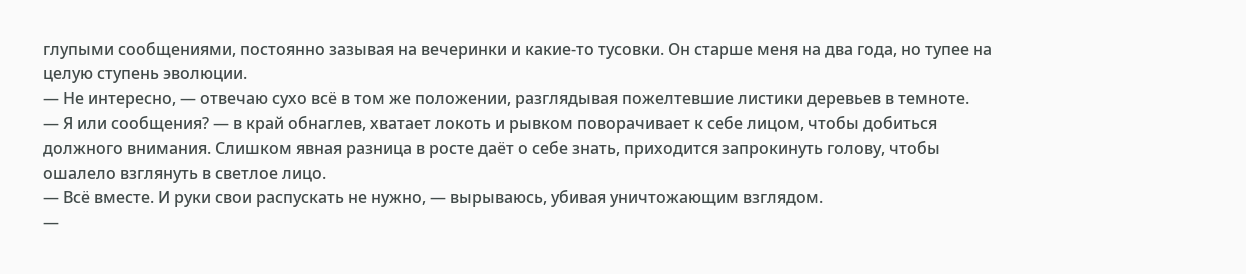глупыми сообщениями, постоянно зазывая на вечеринки и какие-то тусовки. Он старше меня на два года, но тупее на целую ступень эволюции.
— Не интересно, — отвечаю сухо всё в том же положении, разглядывая пожелтевшие листики деревьев в темноте.
— Я или сообщения? — в край обнаглев, хватает локоть и рывком поворачивает к себе лицом, чтобы добиться должного внимания. Слишком явная разница в росте даёт о себе знать, приходится запрокинуть голову, чтобы ошалело взглянуть в светлое лицо.
— Всё вместе. И руки свои распускать не нужно, — вырываюсь, убивая уничтожающим взглядом.
—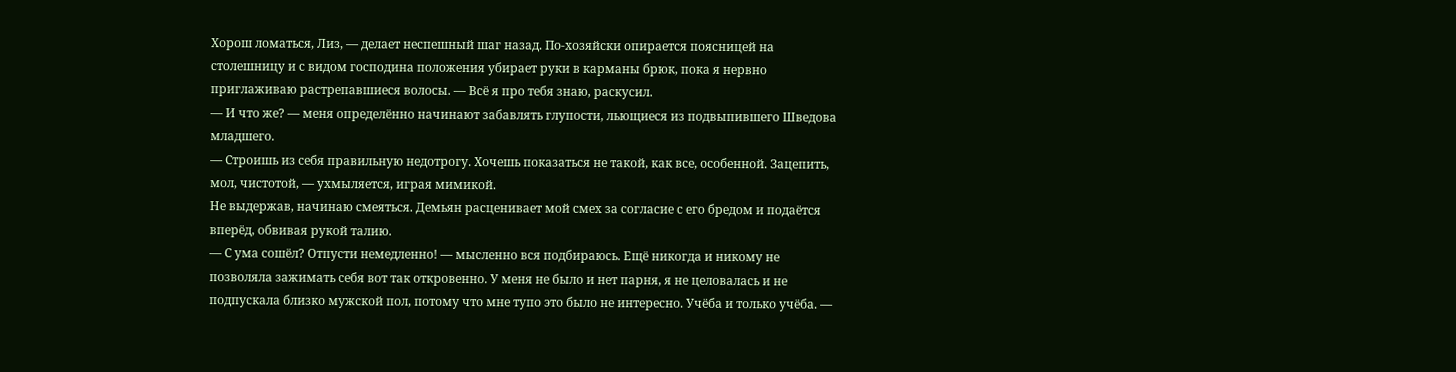Хорош ломаться, Лиз, — делает неспешный шаг назад. По-хозяйски опирается поясницей на столешницу и с видом господина положения убирает руки в карманы брюк, пока я нервно приглаживаю растрепавшиеся волосы. — Всё я про тебя знаю, раскусил.
— И что же? — меня определённо начинают забавлять глупости, льющиеся из подвыпившего Шведова младшего.
— Строишь из себя правильную недотрогу. Хочешь показаться не такой, как все, особенной. Зацепить, мол, чистотой, — ухмыляется, играя мимикой.
Не выдержав, начинаю смеяться. Демьян расценивает мой смех за согласие с его бредом и подаётся вперёд, обвивая рукой талию.
— С ума сошёл? Отпусти немедленно! — мысленно вся подбираюсь. Ещё никогда и никому не позволяла зажимать себя вот так откровенно. У меня не было и нет парня, я не целовалась и не подпускала близко мужской пол, потому что мне тупо это было не интересно. Учёба и только учёба. —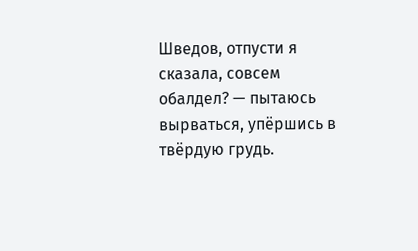Шведов, отпусти я сказала, совсем обалдел? — пытаюсь вырваться, упёршись в твёрдую грудь.